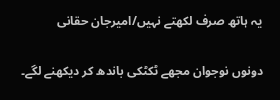یہ ہاتھ صرف لکھتے نہیں/امیرجان حقانی

دونوں نوجوان مجھے ٹکٹکی باندھ کر دیکھنے لگے۔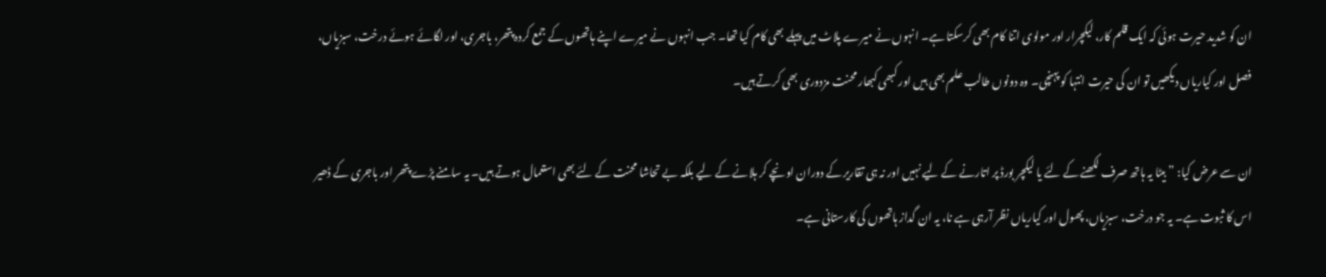ان کو شدید حیرت ہوئی کہ ایک قلم کار، لیکچرار اور مولوی اتنا کام بھی کرسکتا ہے۔ انہوں نے میرے پلاٹ میں پہلے بھی کام کیا تھا۔ جب انہوں نے میرے اپنے ہاتھوں کے جمع کردہ پتھر، باجری، اور لگائے ہوئے درخت، سبزیاں، فصل اور کیاریاں دیکھیں تو ان کی حیرت انتہا کو پہنچی۔ وہ دونوں طالب علم بھی ہیں اور کبھی کبھار محنت مزدوری بھی کرتے ہیں۔

ان سے عرض کیا: ” بیٹا یہ ہاتھ صرف لکھنے کے لئے یا لیکچر بورڈ پر اتارنے کے لیے نہیں اور نہ ہی تقاریر کے دوران اونچے کر ہلانے کے لیے بلکہ بے تحاشا محنت کے لئے بھی استعمال ہوتے ہیں۔ یہ سامنے پڑے پتھر اور باجری کے ڈھیر اس کا ثبوت ہے۔ یہ جو درخت، سبزیاں، پھول اور کیاریاں نظر آرہی ہے نا، یہ ان گداز ہاتھوں کی کارستانی ہے۔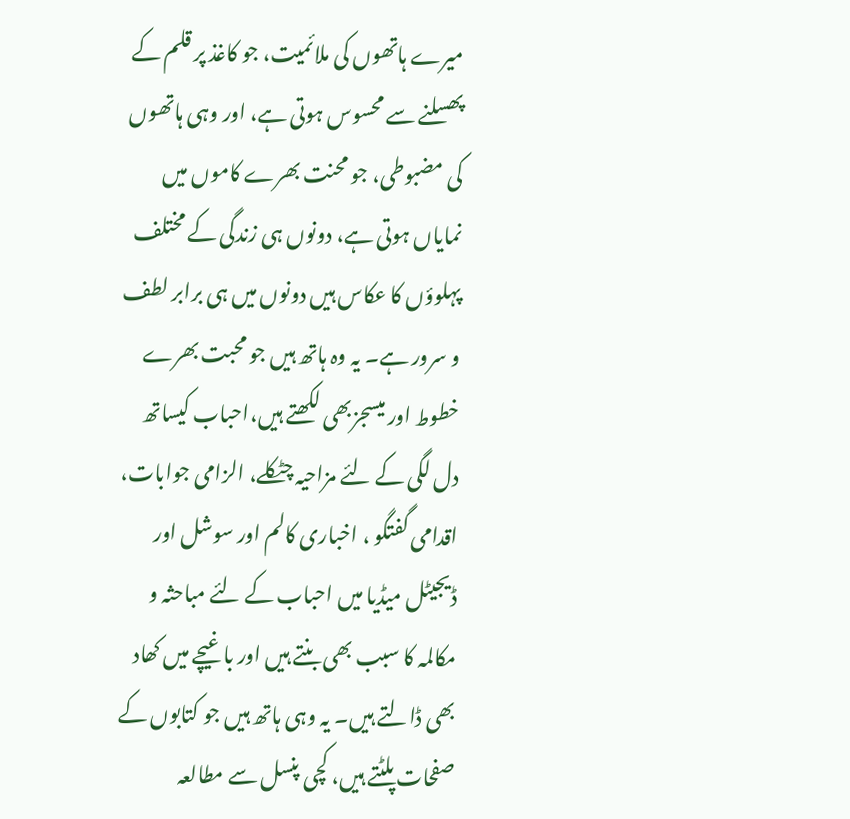میرے ہاتھوں کی ملائمیت، جو کاغذ پر قلم کے پھسلنے سے محسوس ہوتی ہے، اور وہی ہاتھوں کی مضبوطی، جو محنت بھرے کاموں میں نمایاں ہوتی ہے، دونوں ہی زندگی کے مختلف پہلوؤں کا عکاس ہیں دونوں میں ہی برابر لطف و سرور ہے۔ یہ وہ ہاتھ ہیں جو محبت بھرے خطوط اور میسجزبھی لکھتے ہیں،احباب کیساتھ دل لگی کے لئے مزاحیہ چٹکلے، الزامی جوابات، اقدامی گفتگو ، اخباری کالم اور سوشل اور ڈیجیٹل میڈیا میں احباب کے لئے مباحثہ و مکالمہ کا سبب بھی بنتے ہیں اور باغیچے میں کھاد بھی ڈالتے ہیں۔ یہ وہی ہاتھ ہیں جو کتابوں کے صفحات پلٹتے ہیں، کچی پنسل سے مطالعہ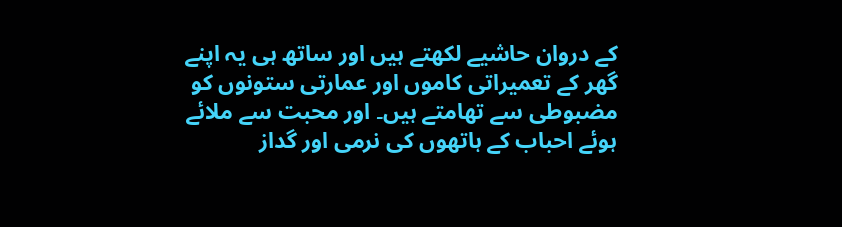کے دروان حاشیے لکھتے ہیں اور ساتھ ہی یہ اپنے گھر کے تعمیراتی کاموں اور عمارتی ستونوں کو مضبوطی سے تھامتے ہیں۔ اور محبت سے ملائے ہوئے احباب کے ہاتھوں کی نرمی اور گداز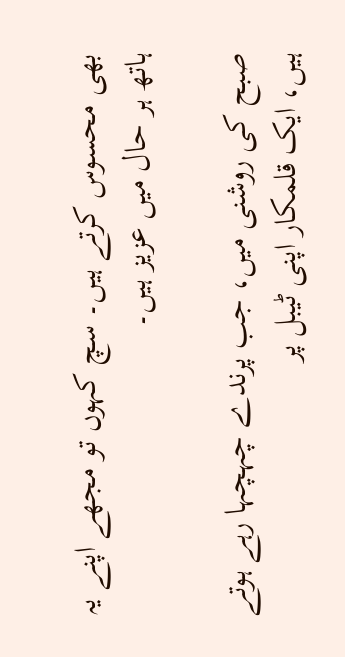بھی محسوس کرتے ہیں۔ سچ کہوں تو مجھے اپنے یہ ہاتھ ہر حال میں عزیز ہیں۔

صبح کی روشنی میں، جب پرندے چہچہا رہے ہوتے ہیں، ایک قلمکار اپنی ٹیبل پر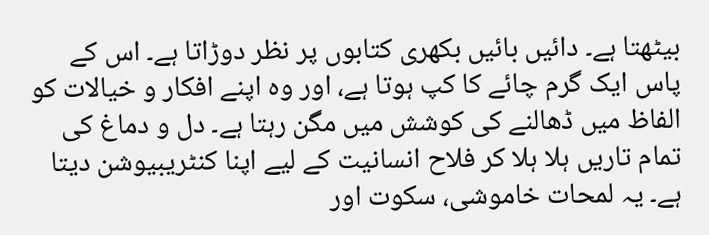بیٹھتا ہے۔ دائیں بائیں بکھری کتابوں پر نظر دوڑاتا ہے۔ اس کے پاس ایک گرم چائے کا کپ ہوتا ہے، اور وہ اپنے افکار و خیالات کو الفاظ میں ڈھالنے کی کوشش میں مگن رہتا ہے۔ دل و دماغ کی تمام تاریں ہلا ہلا کر فلاح انسانیت کے لیے اپنا کنٹریبیوشن دیتا ہے۔ یہ لمحات خاموشی، سکوت اور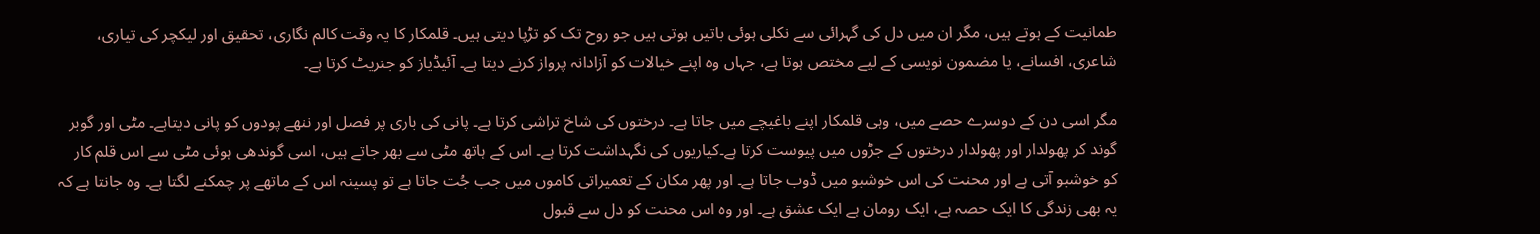طمانیت کے ہوتے ہیں، مگر ان میں دل کی گہرائی سے نکلی ہوئی باتیں ہوتی ہیں جو روح تک کو تڑپا دیتی ہیں۔ قلمکار کا یہ وقت کالم نگاری، تحقیق اور لیکچر کی تیاری، شاعری، افسانے، یا مضمون نویسی کے لیے مختص ہوتا ہے، جہاں وہ اپنے خیالات کو آزادانہ پرواز کرنے دیتا ہے۔ آئیڈیاز کو جنریٹ کرتا ہے۔

مگر اسی دن کے دوسرے حصے میں، وہی قلمکار اپنے باغیچے میں جاتا ہے۔ درختوں کی شاخ تراشی کرتا ہے۔ پانی کی باری پر فصل اور ننھے پودوں کو پانی دیتاہے۔ مٹی اور گوبر گوند کر پھولدار اور پھولدار درختوں کے جڑوں میں پیوست کرتا ہے۔کیاریوں کی نگہداشت کرتا ہے۔ اس کے ہاتھ مٹی سے بھر جاتے ہیں، اسی گوندھی ہوئی مٹی سے اس قلم کار کو خوشبو آتی ہے اور محنت کی اس خوشبو میں ڈوب جاتا ہے۔ اور پھر مکان کے تعمیراتی کاموں میں جب جُت جاتا ہے تو پسینہ اس کے ماتھے پر چمکنے لگتا ہے۔ وہ جانتا ہے کہ یہ بھی زندگی کا ایک حصہ ہے، ایک رومان ہے ایک عشق ہے۔ اور وہ اس محنت کو دل سے قبول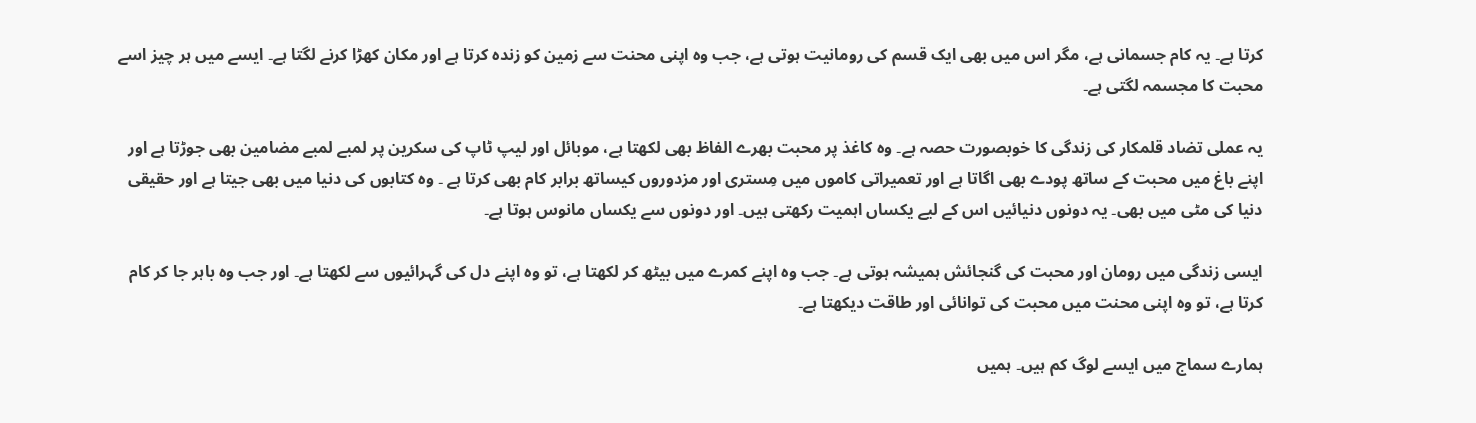کرتا ہے۔ یہ کام جسمانی ہے، مگر اس میں بھی ایک قسم کی رومانیت ہوتی ہے، جب وہ اپنی محنت سے زمین کو زندہ کرتا ہے اور مکان کھڑا کرنے لگتا ہے۔ ایسے میں ہر چیز اسے محبت کا مجسمہ لگتی ہے۔

یہ عملی تضاد قلمکار کی زندگی کا خوبصورت حصہ ہے۔ وہ کاغذ پر محبت بھرے الفاظ بھی لکھتا ہے، موبائل اور لیپ ٹاپ کی سکرین پر لمبے لمبے مضامین بھی جوڑتا ہے اور اپنے باغ میں محبت کے ساتھ پودے بھی اگاتا ہے اور تعمیراتی کاموں میں مِستری اور مزدوروں کیساتھ برابر کام بھی کرتا ہے ۔ وہ کتابوں کی دنیا میں بھی جیتا ہے اور حقیقی دنیا کی مٹی میں بھی۔ یہ دونوں دنیائیں اس کے لیے یکساں اہمیت رکھتی ہیں۔ اور دونوں سے یکساں مانوس ہوتا ہے۔

ایسی زندگی میں رومان اور محبت کی گنجائش ہمیشہ ہوتی ہے۔ جب وہ اپنے کمرے میں بیٹھ کر لکھتا ہے، تو وہ اپنے دل کی گہرائیوں سے لکھتا ہے۔ اور جب وہ باہر جا کر کام کرتا ہے، تو وہ اپنی محنت میں محبت کی توانائی اور طاقت دیکھتا ہے۔

ہمارے سماج میں ایسے لوگ کم ہیں۔ ہمیں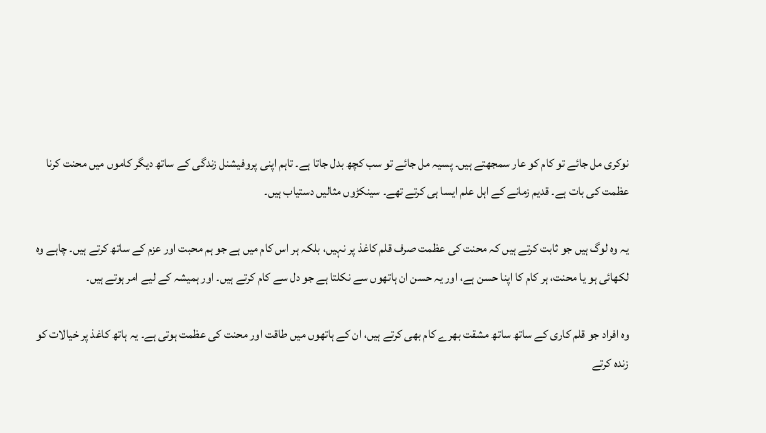نوکری مل جائے تو کام کو عار سمجھتے ہیں۔ پسیہ مل جائے تو سب کچھ بدل جاتا ہے۔ تاہم اپنی پروفیشنل زندگی کے ساتھ دیگر کاموں میں محنت کرنا عظمت کی بات ہے۔ قدیم زمانے کے اہل علم ایسا ہی کرتے تھے۔ سینکڑوں مثالیں دستیاب ہیں۔

یہ وہ لوگ ہیں جو ثابت کرتے ہیں کہ محنت کی عظمت صرف قلم کاغذ پر نہیں، بلکہ ہر اس کام میں ہے جو ہم محبت اور عزم کے ساتھ کرتے ہیں۔ چاہے وہ لکھائی ہو یا محنت، ہر کام کا اپنا حسن ہے، اور یہ حسن ان ہاتھوں سے نکلتا ہے جو دل سے کام کرتے ہیں۔ اور ہمیشہ کے لیے امر ہوتے ہیں۔

وہ افراد جو قلم کاری کے ساتھ ساتھ مشقت بھرے کام بھی کرتے ہیں، ان کے ہاتھوں میں طاقت اور محنت کی عظمت ہوتی ہے۔ یہ ہاتھ کاغذ پر خیالات کو زندہ کرتے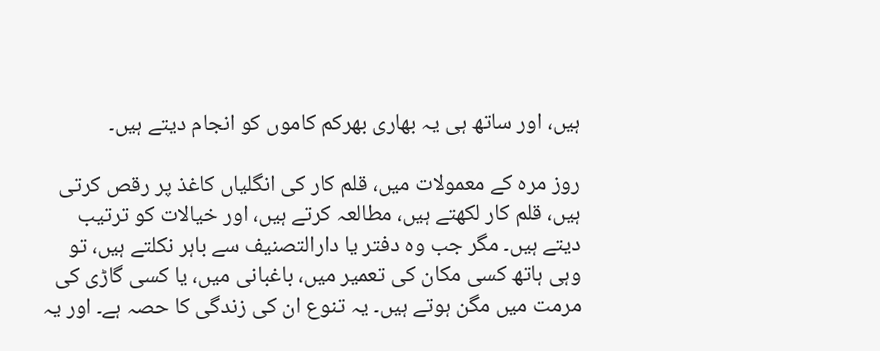ہیں، اور ساتھ ہی یہ بھاری بھرکم کاموں کو انجام دیتے ہیں۔

روز مرہ کے معمولات میں، قلم کار کی انگلیاں کاغذ پر رقص کرتی ہیں، قلم کار لکھتے ہیں، مطالعہ کرتے ہیں، اور خیالات کو ترتیب دیتے ہیں۔ مگر جب وہ دفتر یا دارالتصنیف سے باہر نکلتے ہیں، تو وہی ہاتھ کسی مکان کی تعمیر میں، باغبانی میں، یا کسی گاڑی کی مرمت میں مگن ہوتے ہیں۔ یہ تنوع ان کی زندگی کا حصہ ہے۔ اور یہ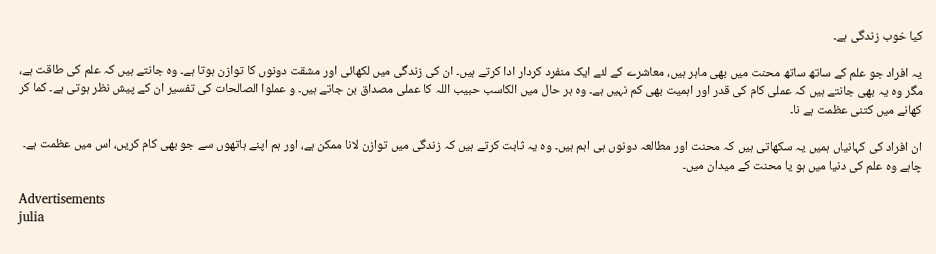کیا خوب زندگی ہے۔

یہ افراد جو علم کے ساتھ ساتھ محنت میں بھی ماہر ہیں، معاشرے کے لئے ایک منفرد کردار ادا کرتے ہیں۔ ان کی زندگی میں لکھائی اور مشقت دونوں کا توازن ہوتا ہے۔ وہ جانتے ہیں کہ علم کی طاقت ہے، مگر وہ یہ بھی جانتے ہیں کہ عملی کام کی قدر اور اہمیت بھی کم نہیں ہے۔ وہ ہر حال میں الکاسب حبیب اللہ کا عملی مصداق بن جاتے ہیں۔ و عملوا الصالحات کی تفسیر ان کے پیش نظر ہوتی ہے۔ کما کر کھانے میں کتنی عظمت ہے نا۔

ان افراد کی کہانیاں ہمیں یہ سکھاتی ہیں کہ محنت اور مطالعہ دونوں ہی اہم ہیں۔ وہ یہ ثابت کرتے ہیں کہ زندگی میں توازن لانا ممکن ہے، اور ہم اپنے ہاتھوں سے جو بھی کام کریں، اس میں عظمت ہے۔ چاہے وہ علم کی دنیا میں ہو یا محنت کے میدان میں۔

Advertisements
julia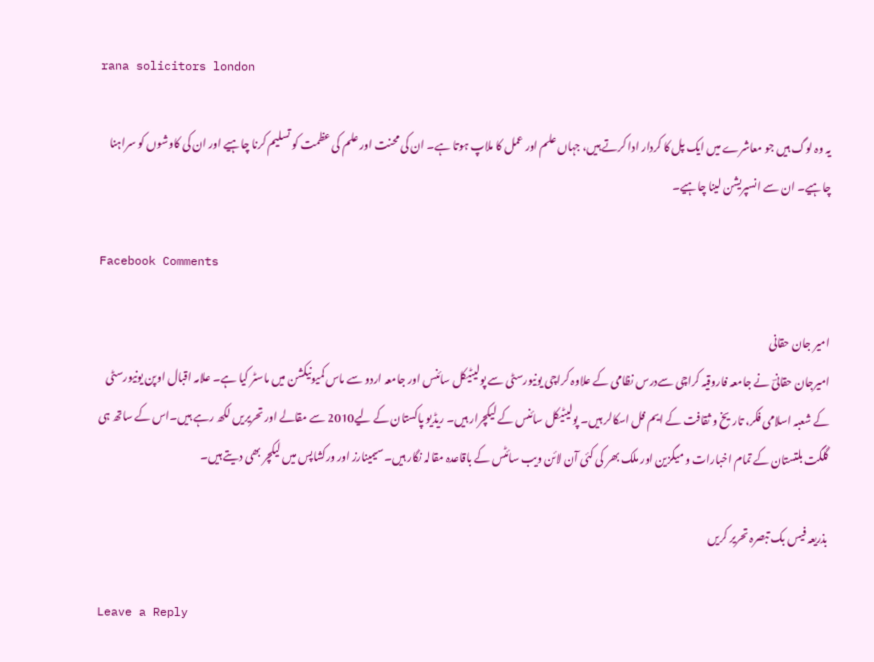rana solicitors london

یہ وہ لوگ ہیں جو معاشرے میں ایک پل کا کردار ادا کرتے ہیں، جہاں علم اور عمل کا ملاپ ہوتا ہے۔ ان کی محنت اور علم کی عظمت کو تسلیم کرنا چاہیے اور ان کی کاوشوں کو سراہنا چاہیے۔ ان سے انسپریشن لینا چاہیے۔

Facebook Comments

امیر جان حقانی
امیرجان حقانیؔ نے جامعہ فاروقیہ کراچی سےدرس نظامی کے علاوہ کراچی یونیورسٹی سے پولیٹیکل سائنس اور جامعہ اردو سے ماس کمیونیکشن میں ماسٹر کیا ہے۔ علامہ اقبال اوپن یونیورسٹی کے شعبہ اسلامی فکر، تاریخ و ثقافت کے ایم فل اسکالر ہیں۔ پولیٹیکل سائنس کے لیکچرار ہیں۔ ریڈیو پاکستان کے لیے2010 سے مقالے اور تحریریں لکھ رہے ہیں۔اس کے ساتھ ہی گلگت بلتستان کے تمام اخبارات و میگزین اور ملک بھر کی کئی آن لائن ویب سائٹس کے باقاعدہ مقالہ نگار ہیں۔سیمینارز اور ورکشاپس میں لیکچر بھی دیتے ہیں۔

بذریعہ فیس بک تبصرہ تحریر کریں

Leave a Reply